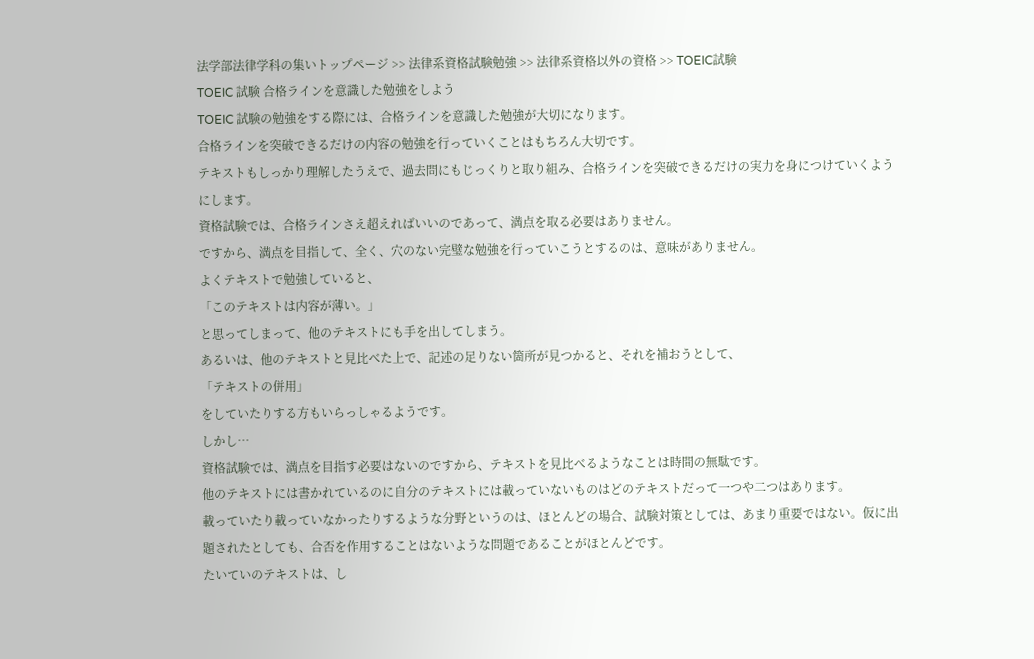法学部法律学科の集いトップページ >> 法律系資格試験勉強 >> 法律系資格以外の資格 >> TOEIC試験
TOEIC 試験 合格ラインを意識した勉強をしよう
TOEIC 試験の勉強をする際には、合格ラインを意識した勉強が大切になります。
合格ラインを突破できるだけの内容の勉強を行っていくことはもちろん大切です。
テキストもしっかり理解したうえで、過去問にもじっくりと取り組み、合格ラインを突破できるだけの実力を身につけていくようにします。
資格試験では、合格ラインさえ超えればいいのであって、満点を取る必要はありません。
ですから、満点を目指して、全く、穴のない完璧な勉強を行っていこうとするのは、意味がありません。
よくテキストで勉強していると、
「このテキストは内容が薄い。」
と思ってしまって、他のテキストにも手を出してしまう。
あるいは、他のテキストと見比べた上で、記述の足りない箇所が見つかると、それを補おうとして、
「テキストの併用」
をしていたりする方もいらっしゃるようです。
しかし…
資格試験では、満点を目指す必要はないのですから、テキストを見比べるようなことは時間の無駄です。
他のテキストには書かれているのに自分のテキストには載っていないものはどのテキストだって一つや二つはあります。
載っていたり載っていなかったりするような分野というのは、ほとんどの場合、試験対策としては、あまり重要ではない。仮に出題されたとしても、合否を作用することはないような問題であることがほとんどです。
たいていのテキストは、し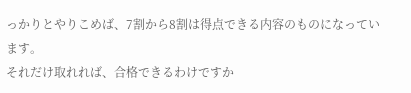っかりとやりこめば、7割から8割は得点できる内容のものになっています。
それだけ取れれば、合格できるわけですか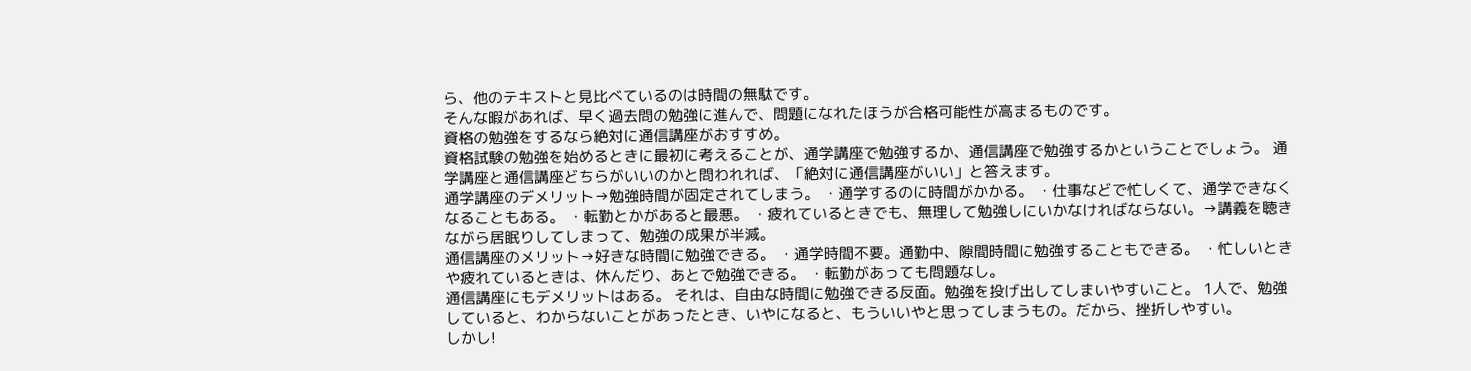ら、他のテキストと見比べているのは時間の無駄です。
そんな暇があれば、早く過去問の勉強に進んで、問題になれたほうが合格可能性が高まるものです。
資格の勉強をするなら絶対に通信講座がおすすめ。
資格試験の勉強を始めるときに最初に考えることが、通学講座で勉強するか、通信講座で勉強するかということでしょう。 通学講座と通信講座どちらがいいのかと問われれば、「絶対に通信講座がいい」と答えます。
通学講座のデメリット→勉強時間が固定されてしまう。 ・通学するのに時間がかかる。 ・仕事などで忙しくて、通学できなくなることもある。 ・転勤とかがあると最悪。 ・疲れているときでも、無理して勉強しにいかなければならない。→講義を聴きながら居眠りしてしまって、勉強の成果が半減。
通信講座のメリット→好きな時間に勉強できる。 ・通学時間不要。通勤中、隙間時間に勉強することもできる。 ・忙しいときや疲れているときは、休んだり、あとで勉強できる。 ・転勤があっても問題なし。
通信講座にもデメリットはある。 それは、自由な時間に勉強できる反面。勉強を投げ出してしまいやすいこと。 1人で、勉強していると、わからないことがあったとき、いやになると、もういいやと思ってしまうもの。だから、挫折しやすい。
しかし!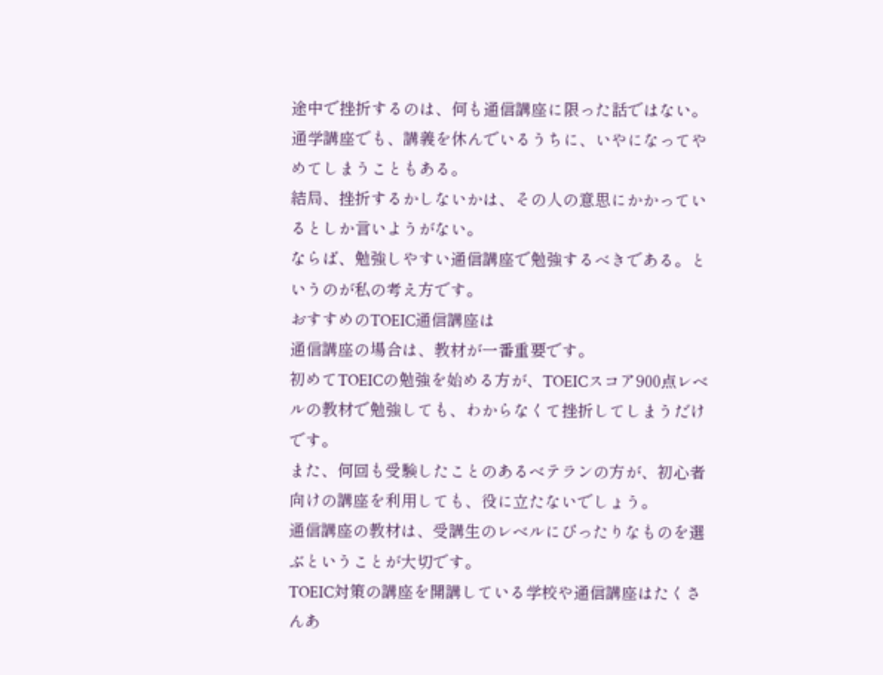途中で挫折するのは、何も通信講座に限った話ではない。通学講座でも、講義を休んでいるうちに、いやになってやめてしまうこともある。
結局、挫折するかしないかは、その人の意思にかかっているとしか言いようがない。
ならば、勉強しやすい通信講座で勉強するべきである。というのが私の考え方です。
おすすめのTOEIC通信講座は
通信講座の場合は、教材が一番重要です。
初めてTOEICの勉強を始める方が、TOEICスコア900点レベルの教材で勉強しても、わからなくて挫折してしまうだけです。
また、何回も受験したことのあるベテランの方が、初心者向けの講座を利用しても、役に立たないでしょう。
通信講座の教材は、受講生のレベルにぴったりなものを選ぶということが大切です。
TOEIC対策の講座を開講している学校や通信講座はたくさんあ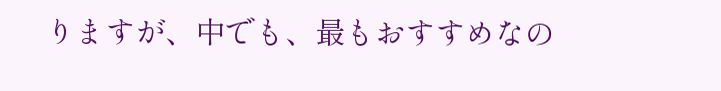りますが、中でも、最もおすすめなの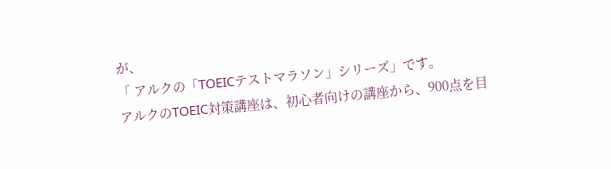が、
「 アルクの「TOEICテストマラソン」シリーズ」です。
アルクのTOEIC対策講座は、初心者向けの講座から、900点を目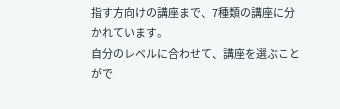指す方向けの講座まで、7種類の講座に分かれています。
自分のレベルに合わせて、講座を選ぶことがで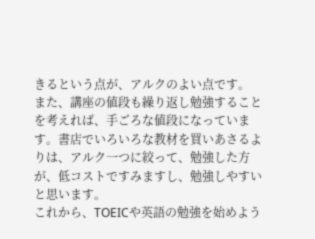きるという点が、アルクのよい点です。
また、講座の値段も繰り返し勉強することを考えれば、手ごろな値段になっています。書店でいろいろな教材を買いあさるよりは、アルク一つに絞って、勉強した方が、低コストですみますし、勉強しやすいと思います。
これから、TOEICや英語の勉強を始めよう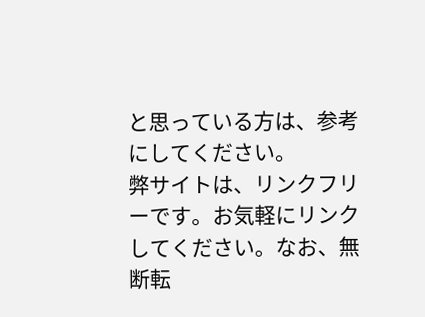と思っている方は、参考にしてください。
弊サイトは、リンクフリーです。お気軽にリンクしてください。なお、無断転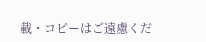載・コピーはご遠慮くだ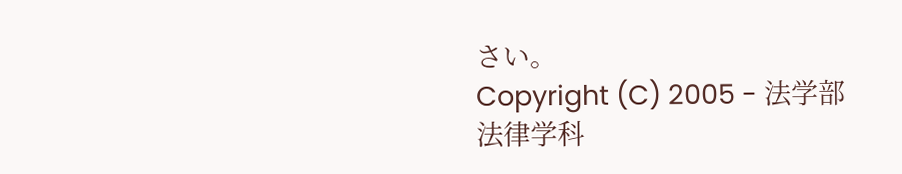さい。
Copyright (C) 2005 - 法学部法律学科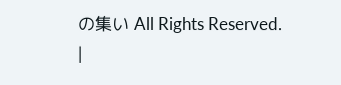の集い All Rights Reserved.
|